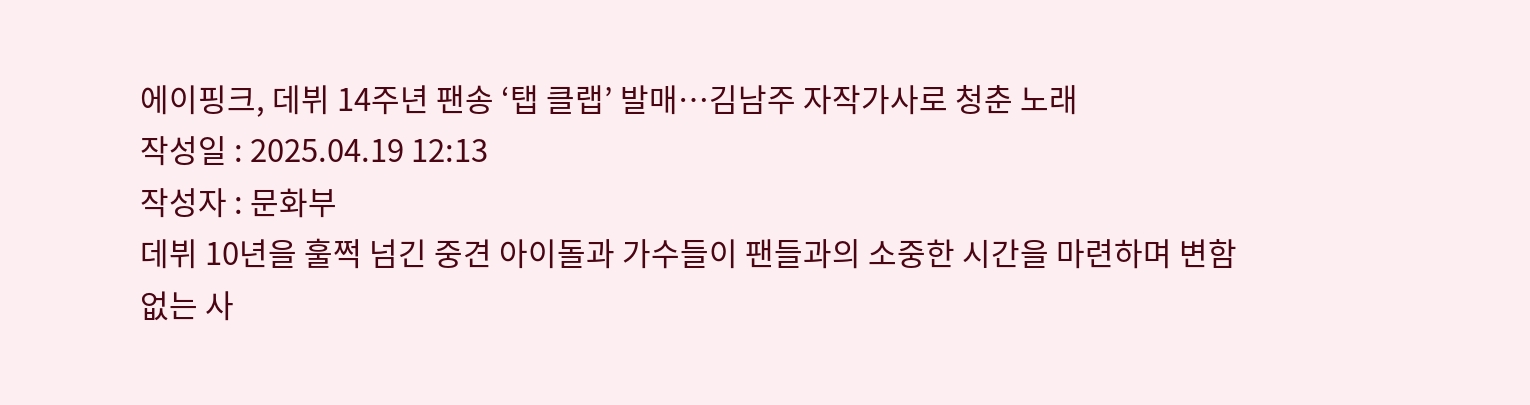에이핑크, 데뷔 14주년 팬송 ‘탭 클랩’ 발매…김남주 자작가사로 청춘 노래
작성일 : 2025.04.19 12:13
작성자 : 문화부
데뷔 10년을 훌쩍 넘긴 중견 아이돌과 가수들이 팬들과의 소중한 시간을 마련하며 변함없는 사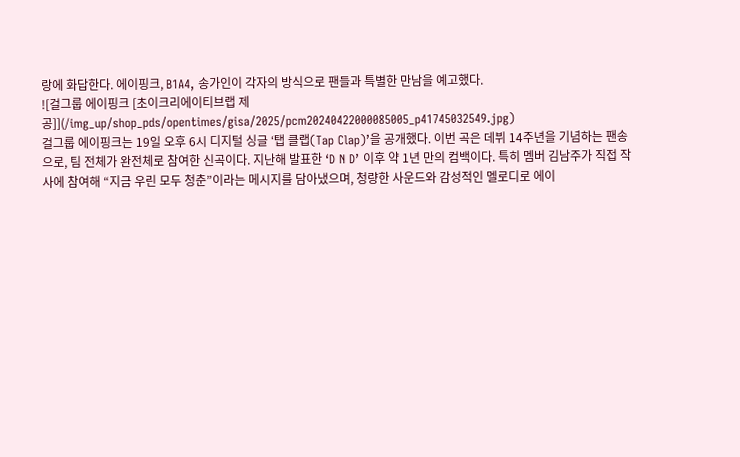랑에 화답한다. 에이핑크, B1A4, 송가인이 각자의 방식으로 팬들과 특별한 만남을 예고했다.
![걸그룹 에이핑크 [초이크리에이티브랩 제공]](/img_up/shop_pds/opentimes/gisa/2025/pcm20240422000085005_p41745032549.jpg)
걸그룹 에이핑크는 19일 오후 6시 디지털 싱글 ‘탭 클랩(Tap Clap)’을 공개했다. 이번 곡은 데뷔 14주년을 기념하는 팬송으로, 팀 전체가 완전체로 참여한 신곡이다. 지난해 발표한 ‘D N D’ 이후 약 1년 만의 컴백이다. 특히 멤버 김남주가 직접 작사에 참여해 “지금 우린 모두 청춘”이라는 메시지를 담아냈으며, 청량한 사운드와 감성적인 멜로디로 에이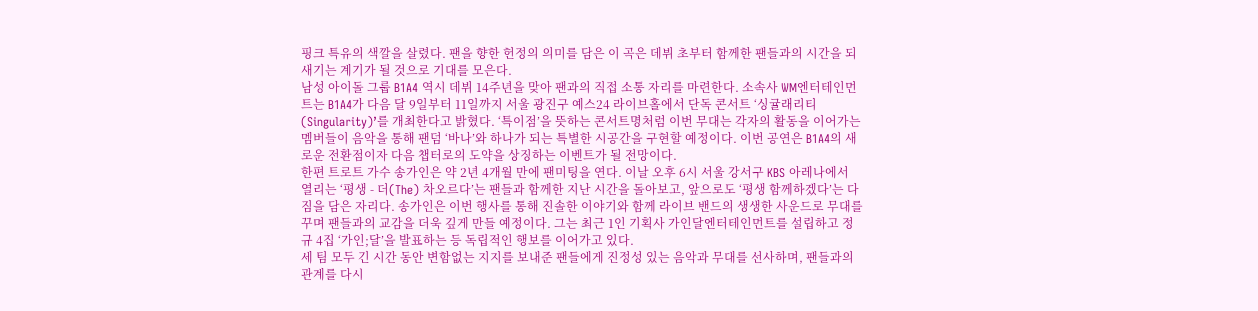핑크 특유의 색깔을 살렸다. 팬을 향한 헌정의 의미를 담은 이 곡은 데뷔 초부터 함께한 팬들과의 시간을 되새기는 계기가 될 것으로 기대를 모은다.
남성 아이돌 그룹 B1A4 역시 데뷔 14주년을 맞아 팬과의 직접 소통 자리를 마련한다. 소속사 WM엔터테인먼트는 B1A4가 다음 달 9일부터 11일까지 서울 광진구 예스24 라이브홀에서 단독 콘서트 ‘싱귤래리티(Singularity)’를 개최한다고 밝혔다. ‘특이점’을 뜻하는 콘서트명처럼 이번 무대는 각자의 활동을 이어가는 멤버들이 음악을 통해 팬덤 ‘바나’와 하나가 되는 특별한 시공간을 구현할 예정이다. 이번 공연은 B1A4의 새로운 전환점이자 다음 챕터로의 도약을 상징하는 이벤트가 될 전망이다.
한편 트로트 가수 송가인은 약 2년 4개월 만에 팬미팅을 연다. 이날 오후 6시 서울 강서구 KBS 아레나에서 열리는 ‘평생 - 더(The) 차오르다’는 팬들과 함께한 지난 시간을 돌아보고, 앞으로도 ‘평생 함께하겠다’는 다짐을 담은 자리다. 송가인은 이번 행사를 통해 진솔한 이야기와 함께 라이브 밴드의 생생한 사운드로 무대를 꾸며 팬들과의 교감을 더욱 깊게 만들 예정이다. 그는 최근 1인 기획사 가인달엔터테인먼트를 설립하고 정규 4집 ‘가인;달’을 발표하는 등 독립적인 행보를 이어가고 있다.
세 팀 모두 긴 시간 동안 변함없는 지지를 보내준 팬들에게 진정성 있는 음악과 무대를 선사하며, 팬들과의 관계를 다시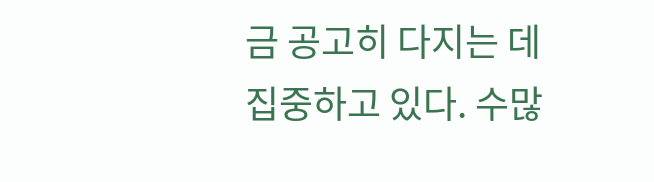금 공고히 다지는 데 집중하고 있다. 수많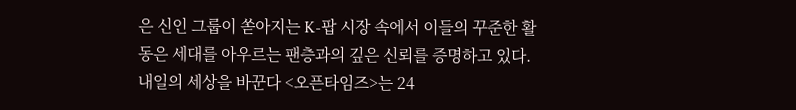은 신인 그룹이 쏟아지는 K-팝 시장 속에서 이들의 꾸준한 활동은 세대를 아우르는 팬층과의 깊은 신뢰를 증명하고 있다.
내일의 세상을 바꾼다 <오픈타임즈>는 24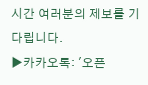시간 여러분의 제보를 기다립니다.
▶카카오톡: '오픈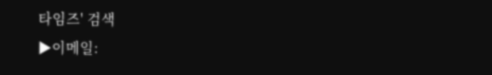타임즈' 검색
▶이메일: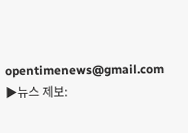opentimenews@gmail.com
▶뉴스 제보: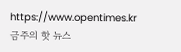https://www.opentimes.kr
금주의 핫 뉴스